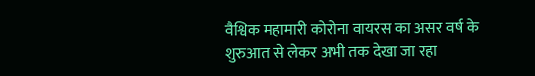वैश्विक महामारी कोरोना वायरस का असर वर्ष के शुरुआत से लेकर अभी तक देखा जा रहा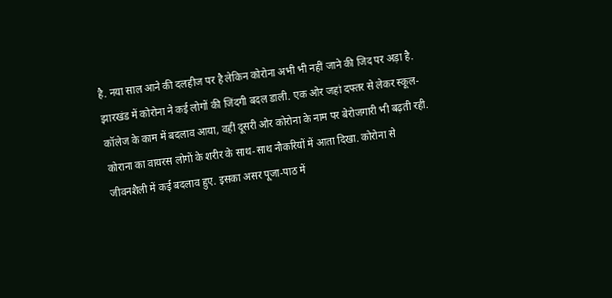है. नया साल आने की दलहीज पर है लेकिन कोरोना अभी भी नहीं जाने की जिद पर अड़ा है. झारखंड में कोरोना ने कई लोगों की जिंदगी बदल डाली. एक ओर जहां दफ्तर से लेकर स्कूल-कॉलेज के काम में बदलाव आया, वहीं दूसरी ओर कोरोना के नाम पर बेरोजगारी भी बढ़ती रही.
कोराना का वायरस लोगों के शरीर के साथ-साथ नौकरियों में आता दिखा. कोरोना से जीवनशैली में कई बदलाव हुए. इसका असर पूजा-पाठ में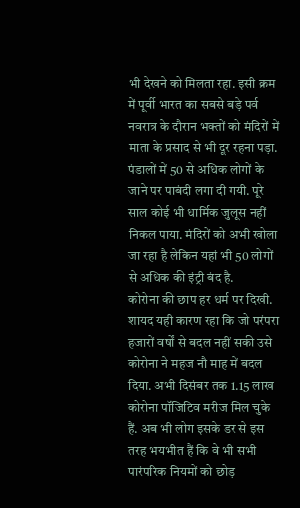भी देखने को मिलता रहा. इसी क्रम में पूर्वी भारत का सबसे बड़े पर्व नवरात्र के दौरान भक्तों को मंदिरों में माता के प्रसाद से भी दूर रहना पड़ा. पंडालों में 50 से अधिक लोगों के जाने पर पाबंदी लगा दी गयी. पूरे साल कोई भी धार्मिक जुलूस नहीं निकल पाया. मंदिरों को अभी खोला जा रहा है लेकिन यहां भी 50 लोगों से अधिक की इंट्री बंद है.
कोरोना की छाप हर धर्म पर दिखी. शायद यही कारण रहा कि जो परंपरा हजारों वर्षों से बदल नहीं सकी उसे कोरोना ने महज नौ माह में बदल दिया. अभी दिसंबर तक 1.15 लाख कोरोना पॉजिटिव मरीज मिल चुके हैं. अब भी लोग इसके डर से इस तरह भयभीत हैं कि वे भी सभी पारंपरिक नियमों को छोड़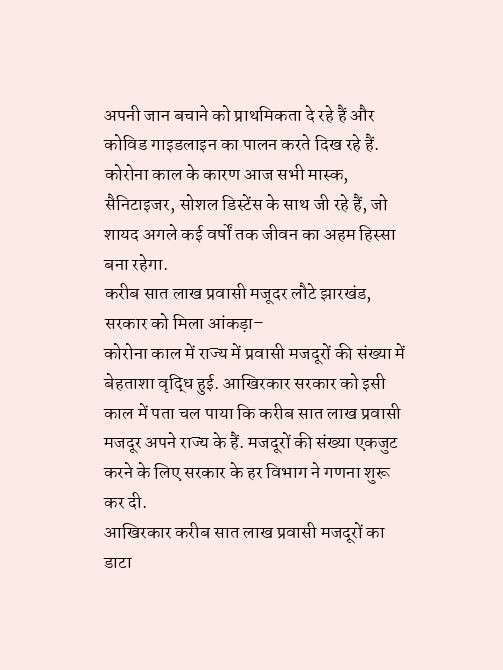अपनी जान बचाने को प्राथमिकता दे रहे हैं और कोविड गाइडलाइन का पालन करते दिख रहे हैं.
कोरोना काल के कारण आज सभी मास्क, सैनिटाइजर, सोशल डिस्टेंस के साथ जी रहे हैं, जो शायद अगले कई वर्षों तक जीवन का अहम हिस्सा बना रहेगा.
करीब सात लाख प्रवासी मजूदर लौटे झारखंड, सरकार को मिला आंकड़ा–
कोरोना काल में राज्य में प्रवासी मजदूरों की संख्या में बेहताशा वृद्धि हुई. आखिरकार सरकार को इसी काल में पता चल पाया कि करीब सात लाख प्रवासी मजदूर अपने राज्य के हैं. मजदूरों की संख्या एकजुट करने के लिए सरकार के हर विभाग ने गणना शुरू कर दी.
आखिरकार करीब सात लाख प्रवासी मजदूरों का डाटा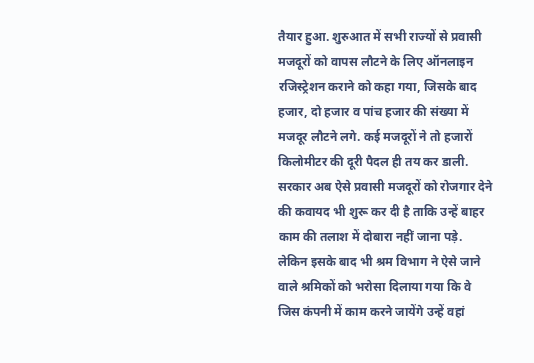तैयार हुआ. शुरुआत में सभी राज्यों से प्रवासी मजदूरों को वापस लौटने के लिए ऑनलाइन रजिस्ट्रेशन कराने को कहा गया, जिसके बाद हजार, दो हजार व पांच हजार की संख्या में मजदूर लौटने लगे. कई मजदूरों ने तो हजारों किलोमीटर की दूरी पैदल ही तय कर डाली.
सरकार अब ऐसे प्रवासी मजदूरों को रोजगार देने की कवायद भी शुरू कर दी है ताकि उन्हें बाहर काम की तलाश में दोबारा नहीं जाना पड़े. लेकिन इसके बाद भी श्रम विभाग ने ऐसे जाने वाले श्रमिकों को भरोसा दिलाया गया कि वे जिस कंपनी में काम करने जायेंगे उन्हें वहां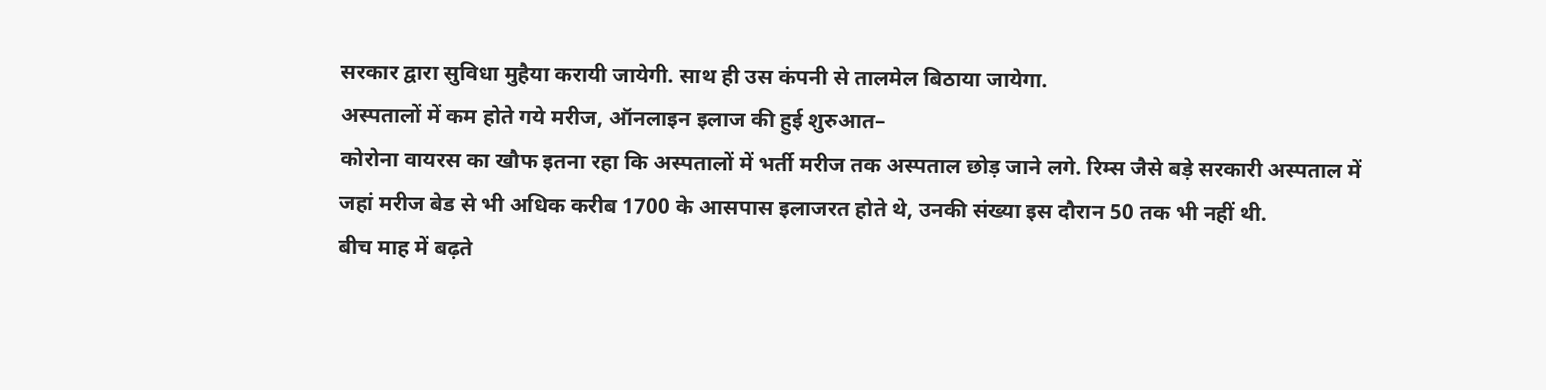सरकार द्वारा सुविधा मुहैया करायी जायेगी. साथ ही उस कंपनी से तालमेल बिठाया जायेगा.
अस्पतालों में कम होते गये मरीज, ऑनलाइन इलाज की हुई शुरुआत–
कोरोना वायरस का खौफ इतना रहा कि अस्पतालों में भर्ती मरीज तक अस्पताल छोड़ जाने लगे. रिम्स जैसे बड़े सरकारी अस्पताल में जहां मरीज बेड से भी अधिक करीब 1700 के आसपास इलाजरत होते थे, उनकी संख्या इस दौरान 50 तक भी नहीं थी.
बीच माह में बढ़ते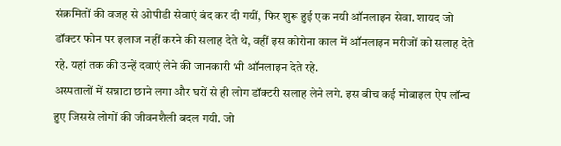संक्रमितों की वजह से ओपीडी सेवाएं बंद कर दी गयीं, फिर शुरू हुई एक नयी ऑनलाइन सेवा. शायद जो डॉक्टर फोन पर इलाज नहीं करने की सलाह देते थे, वहीं इस कोरोना काल में ऑनलाइन मरीजों को सलाह देते रहे. यहां तक की उन्हें दवाएं लेने की जानकारी भी ऑनलाइन देते रहे.
अस्पतालों में सन्नाटा छाने लगा और घरों से ही लोग डॉक्टरी सलाह लेने लगे. इस बीच कई मोबाइल ऐप लॉन्च हुए जिससे लोगों की जीवनशैली बदल गयी. जो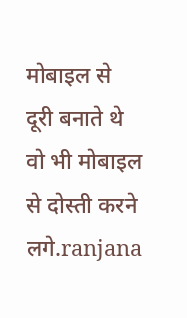मोबाइल से दूरी बनाते थे वो भी मोबाइल से दोस्ती करने लगे.ranjana